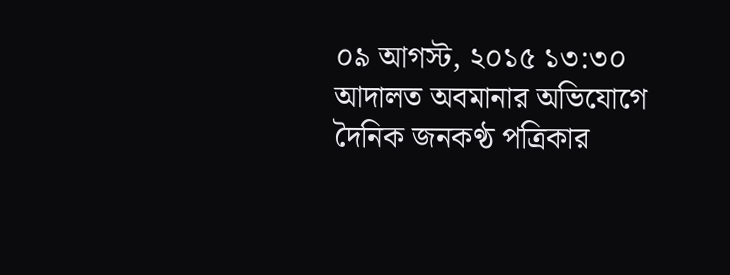০৯ আগস্ট, ২০১৫ ১৩:৩০
আদালত অবমানার অভিযোগে দৈনিক জনকণ্ঠ পত্রিকার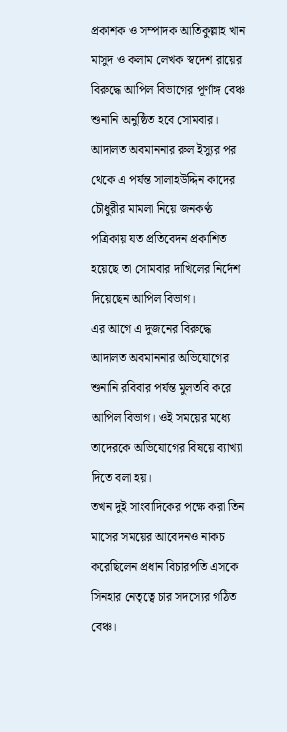প্রকাশক ও সম্পাদক আতিকুল্লাহ খান মাসুদ ও কলাম লেখক স্বদেশ রায়ের বিরুদ্ধে আপিল বিভাগের পূর্ণাঙ্গ বেঞ্চ শুনানি অনুষ্ঠিত হবে সোমবার।
আদালত অবমাননার রুল ইস্যুর পর থেকে এ পর্যন্ত সালাহউদ্দিন কাদের চৌধুরীর মামলা নিয়ে জনকণ্ঠ পত্রিকায় যত প্রতিবেদন প্রকাশিত হয়েছে তা সোমবার দাখিলের নির্দেশ দিয়েছেন আপিল বিভাগ।
এর আগে এ দুজনের বিরুদ্ধে আদালত অবমাননার অভিযোগের শুনানি রবিবার পর্যন্ত মুলতবি করে আপিল বিভাগ। ওই সময়ের মধ্যে তাদেরকে অভিযোগের বিষয়ে ব্যাখ্যা দিতে বলা হয়।
তখন দুই সাংবাদিকের পক্ষে করা তিন মাসের সময়ের আবেদনও নাকচ করেছিলেন প্রধান বিচারপতি এসকে সিনহার নেতৃত্বে চার সদস্যের গঠিত বেঞ্চ।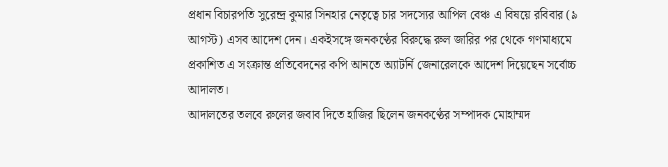প্রধান বিচারপতি সুরেন্দ্র কুমার সিনহার নেতৃত্বে চার সদস্যের আপিল বেঞ্চ এ বিষয়ে রবিবার (৯ আগস্ট) এসব আদেশ দেন। একইসঙ্গে জনকণ্ঠের বিরুদ্ধে রুল জারির পর থেকে গণমাধ্যমে প্রকাশিত এ সংক্রান্ত প্রতিবেদনের কপি আনতে অ্যাটর্নি জেনারেলকে আদেশ দিয়েছেন সর্বোচ্চ আদালত।
আদালতের তলবে রুলের জবাব দিতে হাজির ছিলেন জনকণ্ঠের সম্পাদক মোহাম্মদ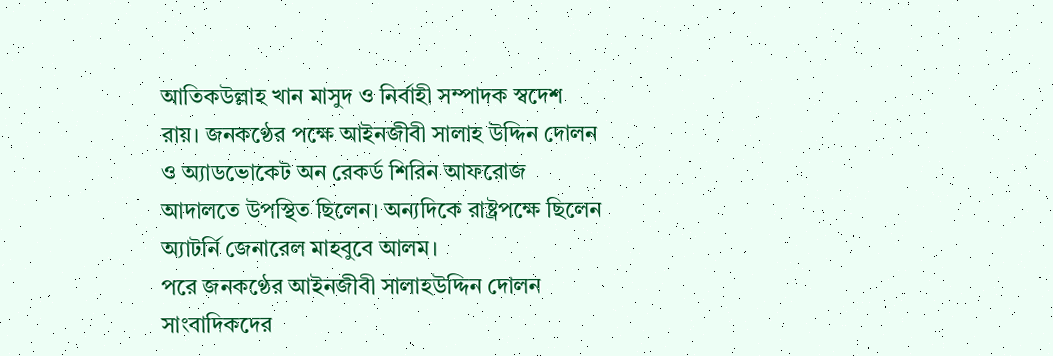আতিকউল্লাহ খান মাসুদ ও নির্বাহী সম্পাদক স্বদেশ রায়। জনকণ্ঠের পক্ষে আইনজীবী সালাহ উদ্দিন দোলন ও অ্যাডভোকেট অন রেকর্ড শিরিন আফরোজ আদালতে উপস্থিত ছিলেন। অন্যদিকে রাষ্ট্রপক্ষে ছিলেন অ্যাটর্নি জেনারেল মাহবুবে আলম।
পরে জনকণ্ঠের আইনজীবী সালাহউদ্দিন দোলন সাংবাদিকদের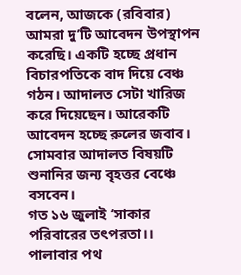বলেন, আজকে (রবিবার) আমরা দু’টি আবেদন উপস্থাপন করেছি। একটি হচ্ছে প্রধান বিচারপতিকে বাদ দিয়ে বেঞ্চ গঠন। আদালত সেটা খারিজ করে দিয়েছেন। আরেকটি আবেদন হচ্ছে রুলের জবাব। সোমবার আদালত বিষয়টি শুনানির জন্য বৃহত্তর বেঞ্চে বসবেন।
গত ১৬ জুলাই ‘সাকার পরিবারের তৎপরতা।। পালাবার পথ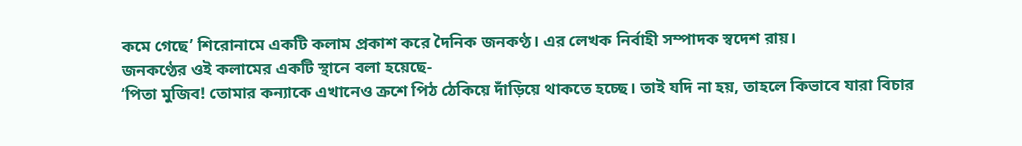কমে গেছে’ শিরোনামে একটি কলাম প্রকাশ করে দৈনিক জনকণ্ঠ। এর লেখক নির্বাহী সম্পাদক স্বদেশ রায়।
জনকণ্ঠের ওই কলামের একটি স্থানে বলা হয়েছে-
‘পিতা মুজিব! তোমার কন্যাকে এখানেও ক্রশে পিঠ ঠেকিয়ে দাঁড়িয়ে থাকতে হচ্ছে। তাই যদি না হয়, তাহলে কিভাবে যারা বিচার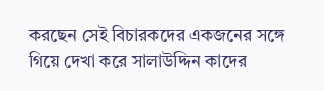করছেন সেই বিচারকদের একজনের সঙ্গে গিয়ে দেখা করে সালাউদ্দিন কাদের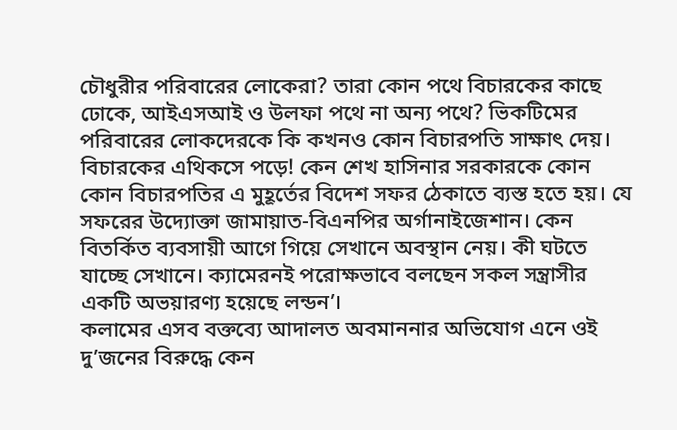চৌধুরীর পরিবারের লোকেরা? তারা কোন পথে বিচারকের কাছে ঢোকে, আইএসআই ও উলফা পথে না অন্য পথে? ভিকটিমের পরিবারের লোকদেরকে কি কখনও কোন বিচারপতি সাক্ষাৎ দেয়। বিচারকের এথিকসে পড়ে! কেন শেখ হাসিনার সরকারকে কোন কোন বিচারপতির এ মুহূর্তের বিদেশ সফর ঠেকাতে ব্যস্ত হতে হয়। যে সফরের উদ্যোক্তা জামায়াত-বিএনপির অর্গানাইজেশান। কেন বিতর্কিত ব্যবসায়ী আগে গিয়ে সেখানে অবস্থান নেয়। কী ঘটতে যাচ্ছে সেখানে। ক্যামেরনই পরোক্ষভাবে বলছেন সকল সন্ত্রাসীর একটি অভয়ারণ্য হয়েছে লন্ডন’।
কলামের এসব বক্তব্যে আদালত অবমাননার অভিযোগ এনে ওই দু’জনের বিরুদ্ধে কেন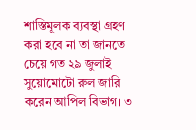শাস্তিমূলক ব্যবস্থা গ্রহণ করা হবে না তা জানতে চেয়ে গত ২৯ জুলাই সুয়োমোটো রুল জারি করেন আপিল বিভাগ। ৩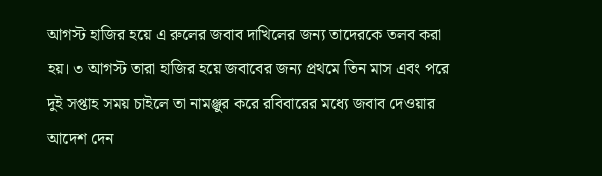আগস্ট হাজির হয়ে এ রুলের জবাব দাখিলের জন্য তাদেরকে তলব করা হয়। ৩ আগস্ট তারা হাজির হয়ে জবাবের জন্য প্রথমে তিন মাস এবং পরে দুই সপ্তাহ সময় চাইলে তা নামঞ্জুর করে রবিবারের মধ্যে জবাব দেওয়ার আদেশ দেন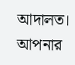আদালত।
আপনার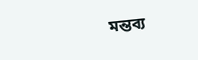মন্তব্য